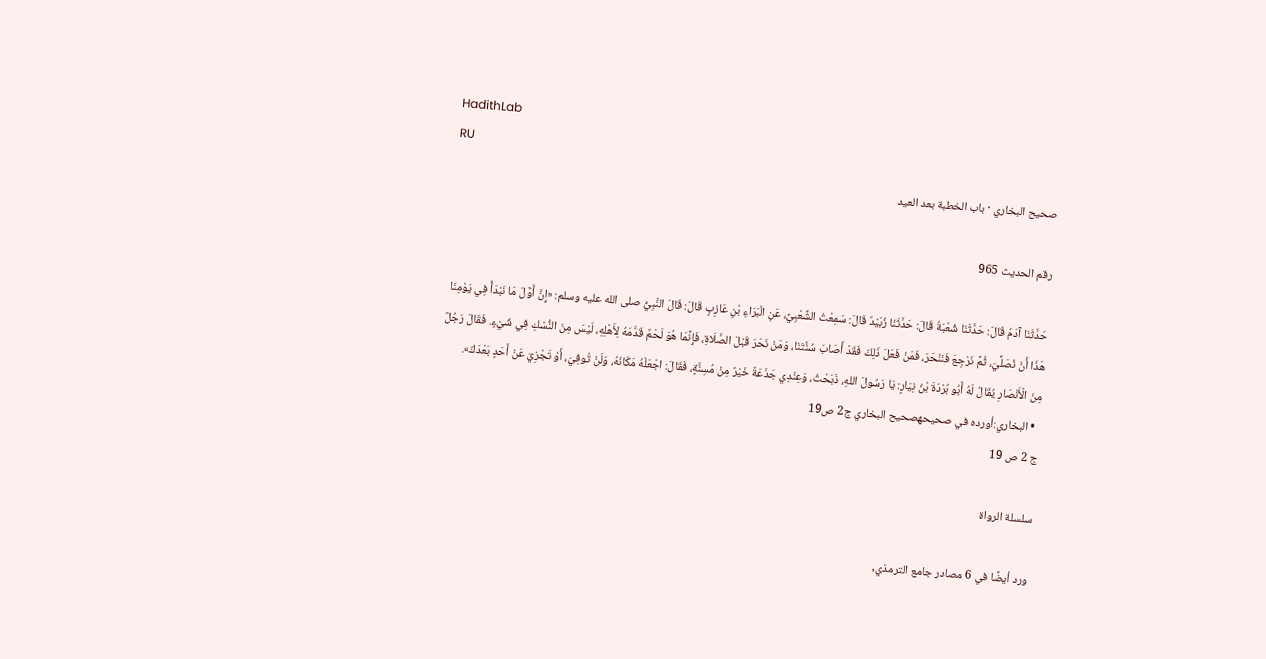HadithLab
RU
صحيح البخاري · باب الخطبة بعد العيد

رقم الحديث 965

حَدَّثَنَا آدَمُ قَالَ: حَدَّثَنَا شُعْبَةُ قَالَ: حَدَّثَنَا زُبَيْدٌ قَالَ: سَمِعْتُ الشَّعْبِيَّ، عَنِ الْبَرَاءِ بْنِ عَازِبٍ قَالَ: قَالَ النَّبِيُّ صلى الله عليه وسلم: «إِنَّ أَوَّلَ مَا نَبْدَأُ فِي يَوْمِنَا هَذَا أَنْ نُصَلِّيَ، ثُمَّ نَرْجِعَ فَنَنْحَرَ، فَمَنْ فَعَلَ ذَلِكَ فَقَدْ أَصَابَ سُنَّتَنَا، وَمَنْ نَحَرَ قَبْلَ الصَّلَاةِ، فَإِنَّمَا هُوَ لَحْمٌ قَدَّمَهُ لِأَهْلِهِ، لَيْسَ مِنَ النُّسْكِ فِي شَيْءٍ. فَقَالَ رَجُلٌ مِنَ الْأَنْصَارِ يُقَالُ لَهُ أَبُو بُرْدَةَ بْنُ نِيَارٍ: يَا رَسُولَ اللهِ، ذَبَحْتُ، وَعِنْدِي جَذَعَةٌ خَيْرٌ مِنْ مُسِنَّةٍ، فَقَالَ: اجْعَلْهُ مَكَانَهُ، وَلَنْ تُوفِيَ، أَوْ تَجْزِيَ عَنْ أَحَدٍ بَعْدَكَ».
  • البخاري:أورده في صحيحهصحيح البخاري ج2 ص19
ج 2 ص 19

سلسلة الرواة

ورد أيضًا في 6 مصادر جامع الترمذي,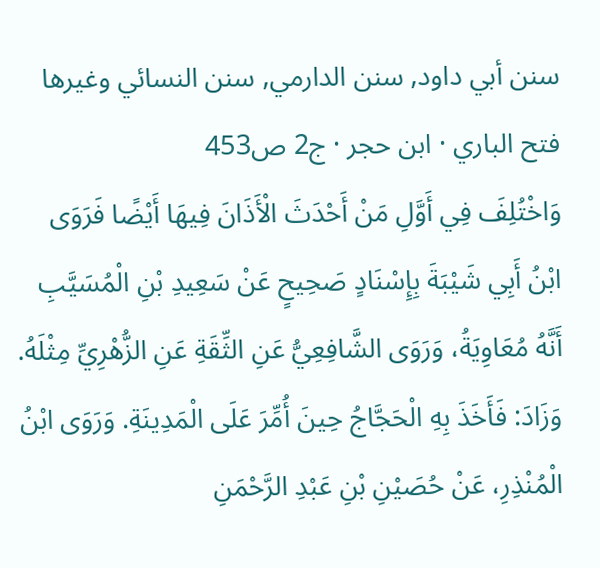سنن أبي داود, سنن الدارمي, سنن النسائي وغيرها
فتح الباري · ابن حجر · ج2 ص453
وَاخْتُلِفَ فِي أَوَّلِ مَنْ أَحْدَثَ الْأَذَانَ فِيهَا أَيْضًا فَرَوَى ابْنُ أَبِي شَيْبَةَ بِإِسْنَادٍ صَحِيحٍ عَنْ سَعِيدِ بْنِ الْمُسَيَّبِ أَنَّهُ مُعَاوِيَةُ، وَرَوَى الشَّافِعِيُّ عَنِ الثِّقَةِ عَنِ الزُّهْرِيِّ مِثْلَهُ. وَزَادَ: فَأَخَذَ بِهِ الْحَجَّاجُ حِينَ أُمِّرَ عَلَى الْمَدِينَةِ. وَرَوَى ابْنُ الْمُنْذِرِ، عَنْ حُصَيْنِ بْنِ عَبْدِ الرَّحْمَنِ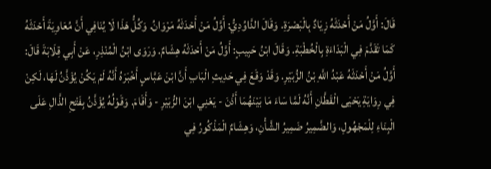قَالَ: أَوَّلُ مَنْ أَحْدَثَهُ زِيَادٌ بِالْبَصْرَةِ. وَقَالَ الدَّاوُدِيُّ: أَوَّلُ مَنْ أَحْدَثَهُ مَرْوَانُ. وَكُلُّ هَذَا لَا يُنَافِي أَنَّ مُعَاوِيَةَ أَحْدَثَهُ كَمَا تَقَدَّمَ فِي الْبَدَاءَةِ بِالْخُطْبَةِ. وَقَالَ ابْنُ حَبِيبٍ: أَوَّلُ مَنْ أَحْدَثَهُ هِشَامٌ. وَرَوَى ابْنُ الْمُنْذِرِ، عَنْ أَبِي قِلَابَةَ قَالَ: أَوَّلُ مَنْ أَحْدَثَهُ عَبْدُ اللَّهِ بْنُ الزُّبَيْرِ. وَقَدْ وَقَعَ فِي حَدِيثِ الْبَابِ أَنَّ ابْنَ عَبَّاسٍ أَخْبَرَهُ أَنَّهُ لَمْ يَكُنْ يُؤَذَّنُ لَهَا، لَكِنْ فِي رِوَايَةِ يَحْيَى الْقَطَّانِ أَنَّهُ لَمَّا سَاءَ مَا بَيْنَهُمَا أَذَّنَ - يَعْنِي ابْنَ الزُّبَيْرِ - وَأَقَامَ. وَقَوْلُهُ يُؤَذَّنُ بِفَتْحِ الذَّالِ عَلَى الْبِنَاءِ لِلْمَجْهُولِ، وَالضَّمِيرُ ضَمِيرُ الشَّأْنِ، وَهِشَامٌ الْمَذْكُورُ فِي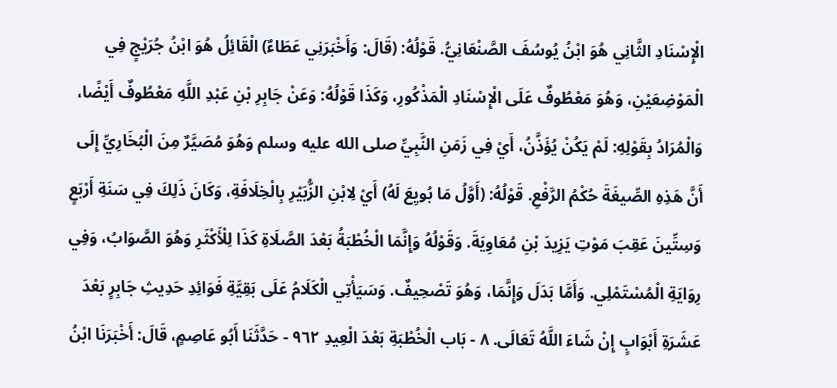الْإِسْنَادِ الثَّانِي هُوَ ابْنُ يُوسُفَ الصَّنْعَانِيُّ. قَوْلُهُ: (قَالَ: وَأَخْبَرَنِي عَطَاءٌ) الْقَائِلُ هُوَ ابْنُ جُرَيْجٍ فِي الْمَوْضِعَيْنِ، وَهُوَ مَعْطُوفٌ عَلَى الْإِسْنَادِ الْمَذْكُورِ، وَكَذَا قَوْلُهُ: وَعَنْ جَابِرِ بْنِ عَبْدِ اللَّهِ مَعْطُوفٌ أَيْضًا، وَالْمُرَادُ بِقَوْلِهِ: لَمْ يَكُنْ يُؤَذَّنُ، أَيْ فِي زَمَنِ النَّبِيِّ صلى الله عليه وسلم وَهُوَ مُصَيَّرٌ مِنَ الْبُخَارِيِّ إِلَى أَنَّ هَذِهِ الصِّيغَةَ حُكْمُ الرَّفْعِ. قَوْلُهُ: (أَوَّلُ مَا بُويِعَ لَهُ) أَيْ لِابْنِ الزُّبَيْرِ بِالْخِلَافَةِ، وَكَانَ ذَلِكَ فِي سَنَةِ أَرْبَعٍ وَسِتِّينَ عَقِبَ مَوْتِ يَزِيدَ بْنِ مُعَاوِيَةَ. وَقَوْلُهُ وَإِنَّمَا الْخُطْبَةُ بَعْدَ الصَّلَاةِ كَذَا لِلْأَكْثَرِ وَهُوَ الصَّوَابُ، وَفِي رِوَايَةِ الْمُسْتَمْلِي. وَأَمَّا بَدَلَ وَإِنَّمَا، وَهُوَ تَصْحِيفٌ. وَسَيَأْتِي الْكَلَامُ عَلَى بَقِيَّةِ فَوَائِدِ حَدِيثِ جَابِرٍ بَعْدَ عَشَرَةِ أَبْوَابٍ إِنْ شَاءَ اللَّهُ تَعَالَى. ٨ - بَاب الْخُطْبَةِ بَعْدَ الْعِيدِ ٩٦٢ - حَدَّثَنَا أَبُو عَاصِمٍ، قَالَ: أَخْبَرَنَا ابْنُ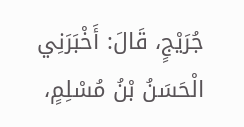جُرَيْجٍ، قَالَ: أَخْبَرَنِي الْحَسَنُ بْنُ مُسْلِمٍ،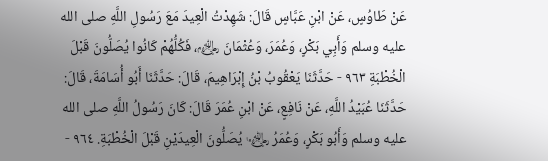عَنْ طَاوُسٍ، عَنْ ابْنِ عَبَّاسٍ قَالَ: شَهِدْتُ الْعِيدَ مَعَ رَسُولِ اللَّهِ صلى الله عليه وسلم وَأَبِي بَكْرٍ، وَعُمَرَ، وَعُثْمَانَ ﵃، فَكُلُّهُمْ كَانُوا يُصَلُّونَ قَبْلَ الْخُطْبَةِ ٩٦٣ - حَدَّثَنَا يَعْقُوبُ بْنُ إِبْرَاهِيمَ، قَالَ: حَدَّثَنَا أَبُو أُسَامَةَ، قَالَ: حَدَّثَنَا عُبَيْدُ اللَّهِ، عَنْ نَافِعٍ، عَنْ ابْنِ عُمَرَ قَالَ: كَانَ رَسُولُ اللَّهِ صلى الله عليه وسلم وَأَبُو بَكْرٍ، وَعُمَرُ ﵄ يُصَلُّونَ الْعِيدَيْنِ قَبْلَ الْخُطْبَةِ. ٩٦٤ -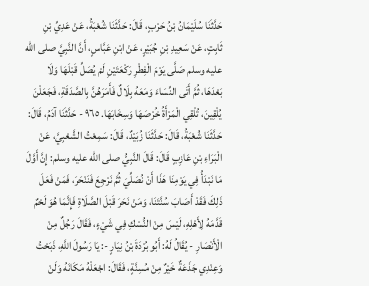حَدَّثَنَا سُلَيْمَانُ بْنُ حَرْبٍ، قَالَ: حَدَّثَنَا شُعْبَةُ، عَنْ عَدِيِّ بْنِ ثَابِتٍ، عَنْ سَعِيدِ بْنِ جُبَيْرٍ، عَنْ ابْنِ عَبَّاسٍ، أَنَّ النَّبِيَّ صلى الله عليه وسلم صَلَّى يَوْمَ الْفِطْرِ رَكْعَتَيْنِ لَمْ يُصَلِّ قَبْلَهَا وَلَا بَعْدَهَا، ثُمَّ أَتَى النِّسَاءَ وَمَعَهُ بِلَالٌ فَأَمَرَهُنَّ بِالصَّدَقَةِ، فَجَعَلْنَ يُلْقِينَ، تُلْقِي الْمَرْأَةُ خُرْصَهَا وَسِخَابَهَا. ٩٦٥ - حَدَّثَنَا آدَمُ، قَالَ: حَدَّثَنَا شُعْبَةُ، قَالَ: حَدَّثَنَا زُبَيْدٌ، قَالَ: سَمِعْتُ الشَّعْبِيَّ، عَنْ الْبَرَاءِ بْنِ عَازِبٍ قَالَ: قَالَ النَّبِيُّ صلى الله عليه وسلم: إِنَّ أَوَّلَ مَا نَبْدَأُ فِي يَوْمِنَا هَذَا أَنْ نُصَلِّيَ ثُمَّ نَرْجِعَ فَنَنْحَرَ، فَمَنْ فَعَلَ ذَلِكَ فَقَدْ أَصَابَ سُنَّتَنَا، وَمَنْ نَحَرَ قَبْلَ الصَّلَاةِ فَإِنَّمَا هُوَ لَحْمٌ قَدَّمَهُ لِأَهْلِهِ، لَيْسَ مِنْ النُّسْكِ فِي شَيْءٍ، فَقَالَ رَجُلٌ مِنْ الْأَنْصَارِ - يُقَالُ لَهُ: أَبُو بُرْدَةَ بْنُ نِيَارٍ -: يَا رَسُولَ اللَّهِ، ذَبَحْتُ وَعِنْدِي جَذَعَةٌ خَيْرٌ مِنْ مُسِنَّةٍ، فَقَالَ: اجْعَلْهُ مَكَانَهُ وَلَنْ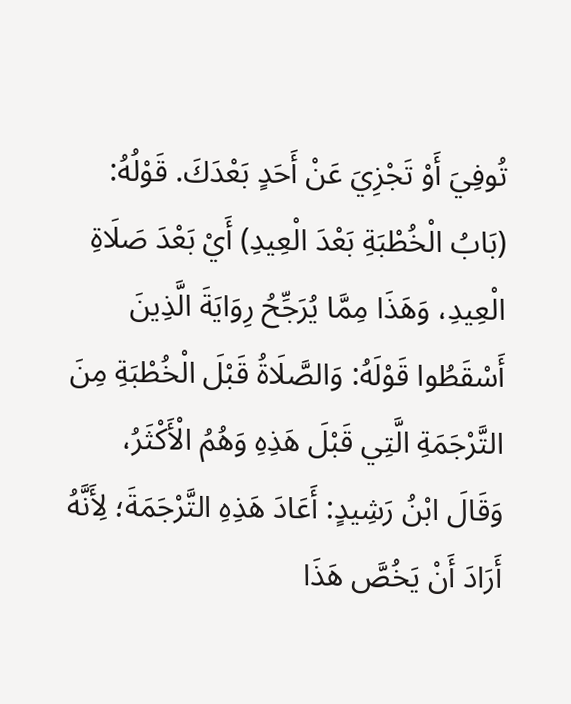تُوفِيَ أَوْ تَجْزِيَ عَنْ أَحَدٍ بَعْدَكَ. قَوْلُهُ: (بَابُ الْخُطْبَةِ بَعْدَ الْعِيدِ) أَيْ بَعْدَ صَلَاةِ الْعِيدِ، وَهَذَا مِمَّا يُرَجِّحُ رِوَايَةَ الَّذِينَ أَسْقَطُوا قَوْلَهُ: وَالصَّلَاةُ قَبْلَ الْخُطْبَةِ مِنَ التَّرْجَمَةِ الَّتِي قَبْلَ هَذِهِ وَهُمُ الْأَكْثَرُ، وَقَالَ ابْنُ رَشِيدٍ: أَعَادَ هَذِهِ التَّرْجَمَةَ؛ لِأَنَّهُ أَرَادَ أَنْ يَخُصَّ هَذَا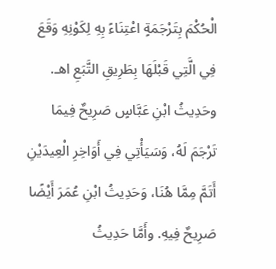الْحُكْمَ بِتَرْجَمَةٍ اعْتِنَاءً بِهِ لِكَوْنِهِ وَقَعَ فِي الَّتِي قَبْلَهَا بِطَرِيقِ التَّبَعِ اهـ. وحَدِيثُ ابْنِ عَبَّاسٍ صَرِيحٌ فِيمَا تَرْجَمَ لَهُ، وَسَيَأْتِي فِي أَوَاخِرِ الْعِيدَيْنِ أَتَمَّ مِمَّا هُنَا، وَحَدِيثُ ابْنِ عُمَرَ أَيْضًا صَرِيحٌ فِيهِ. وأَمَّا حَدِيثُ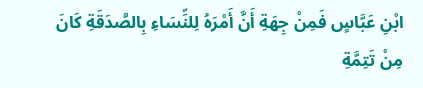ابْنِ عَبَّاسٍ فَمِنْ جِهَةِ أَنَّ أَمْرَهُ لِلنِّسَاءِ بِالصَّدَقَةِ كَانَ مِنْ تَتِمَّةِ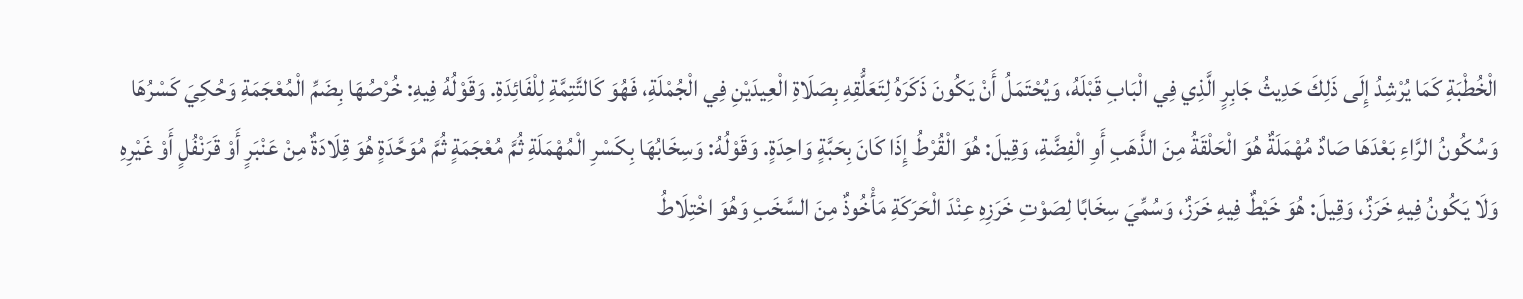الْخُطْبَةِ كَمَا يُرْشِدُ إِلَى ذَلِكَ حَدِيثُ جَابِرٍ الَّذِي فِي الْبَابِ قَبْلَهُ، وَيُحْتَمَلُ أَنْ يَكُونَ ذَكَرَهُ لِتَعَلُّقِهِ بِصَلَاةِ الْعِيدَيْنِ فِي الْجُمْلَةِ، فَهُوَ كَالتَّتِمَّةِ لِلْفَائِدَةِ. وَقَوْلُهُ فِيهِ: خُرْصُهَا بِضَمِّ الْمُعْجَمَةِ وَحُكِيَ كَسْرُهَا وَسُكُونُ الرَّاءِ بَعْدَهَا صَادٌ مُهْمَلَةٌ هُوَ الْحَلْقَةُ مِنَ الذَّهَبِ أَوِ الْفِضَّةِ، وَقِيلَ: هُوَ الْقُرْطُ إِذَا كَانَ بِحَبَّةٍ وَاحِدَةٍ. وَقَوْلُهُ: وَسِخَابُهَا بِكَسْرِ الْمُهْمَلَةِ ثُمَّ مُعْجَمَةٍ ثُمَّ مُوَحَّدَةٍ هُوَ قِلَادَةٌ مِنْ عَنْبَرٍ أَوْ قَرَنْفُلٍ أَوْ غَيْرِهِ وَلَا يَكُونُ فِيهِ خَرَزٌ، وَقِيلَ: هُوَ خَيْطٌ فِيهِ خَرَزٌ، وَسُمِّيَ سِخَابًا لِصَوْتِ خَرَزِهِ عِنْدَ الْحَرَكَةِ مَأْخُوذٌ مِنَ السَّخَبِ وَهُوَ اخْتِلَاطُ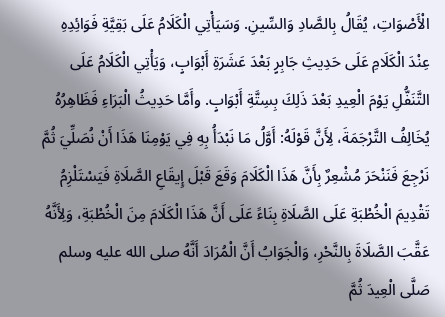الْأَصْوَاتِ، يُقَالُ بِالصَّادِ وَالسِّينِ. وَسَيَأْتِي الْكَلَامُ عَلَى بَقِيَّةِ فَوَائِدِهِ عِنْدَ الْكَلَامِ عَلَى حَدِيثِ جَابِرٍ بَعْدَ عَشَرَةِ أَبْوَابٍ، وَيَأْتِي الْكَلَامُ عَلَى التَّنَفُّلِ يَوْمَ الْعِيدِ بَعْدَ ذَلِكَ بِسِتَّةِ أَبْوَابٍ. وأَمَّا حَدِيثُ الْبَرَاءِ فَظَاهِرُهُ يُخَالِفُ التَّرْجَمَةَ، لِأَنَّ قَوْلَهُ: أَوَّلُ مَا نَبْدَأُ بِهِ فِي يَوْمِنَا هَذَا أَنْ نُصَلِّيَ ثُمَّ نَرْجِعَ فَنَنْحَرَ مُشْعِرٌ بِأَنَّ هَذَا الْكَلَامَ وَقَعَ قَبْلَ إِيقَاعِ الصَّلَاةِ فَيَسْتَلْزِمُ تَقْدِيمَ الْخُطْبَةِ عَلَى الصَّلَاةِ بِنَاءً عَلَى أَنَّ هَذَا الْكَلَامَ مِنَ الْخُطْبَةِ، وَلِأَنَّهُ عَقَّبَ الصَّلَاةَ بِالنَّحْرِ، وَالْجَوَابُ أَنَّ الْمُرَادَ أَنَّهُ صلى الله عليه وسلم صَلَّى الْعِيدَ ثُمَّ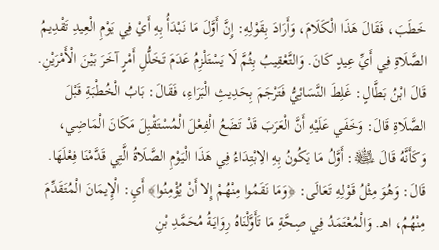خَطَبَ، فَقَالَ هَذَا الْكَلَامَ، وَأَرَادَ بِقَوْلِهِ: إِنَّ أَوَّلَ مَا نَبْدَأُ بِهِ أَيْ فِي يَوْمِ الْعِيدِ تَقْدِيمُ الصَّلَاةِ فِي أَيِّ عِيدٍ كَانَ. وَالتَّعْقِيبُ بِثُمَّ لَا يَسْتَلْزِمُ عَدَمَ تَخَلُّلِ أَمْرٍ آخَرَ بَيْنَ الْأَمْرَيْنِ. قَالَ ابْنُ بَطَّالٍ: غَلِطَ النَّسَائِيُّ فَتَرْجَمَ بِحَدِيثِ الْبَرَاءِ، فَقَالَ: بَابُ الْخُطْبَةِ قَبْلَ الصَّلَاةِ قَالَ: وَخَفَي عَلَيْهِ أَنَّ الْعَرَبَ قَدْ تَضَعُ الْفِعْلَ الْمُسْتَقْبِلَ مَكَانَ الْمَاضِي، وَكَأَنَّهُ قَالَ ﵊: أَوَّلُ مَا يَكُونُ بِهِ الِابْتِدَاءُ فِي هَذَا الْيَوْمِ الصَّلَاةُ الَّتِي قَدَّمْنَا فِعْلَهَا. قَالَ: وَهُوَ مِثْلُ قَوْلِهِ تَعَالَى: ﴿وَمَا نَقَمُوا مِنْهُمْ إِلا أَنْ يُؤْمِنُوا﴾ أَيِ: الْإِيمَانَ الْمُتَقَدِّمَ مِنْهُمُ، اهـ. وَالْمُعْتَمَدُ فِي صِحَّةِ مَا تَأَوَّلْنَاهُ رِوَايَةُ مُحَمَّدِ بْنِ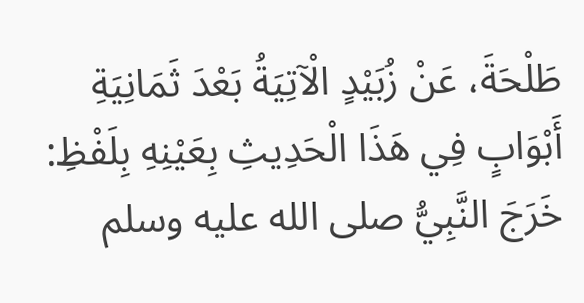طَلْحَةَ، عَنْ زُبَيْدٍ الْآتِيَةُ بَعْدَ ثَمَانِيَةِ أَبْوَابٍ فِي هَذَا الْحَدِيثِ بِعَيْنِهِ بِلَفْظِ: خَرَجَ النَّبِيُّ صلى الله عليه وسلم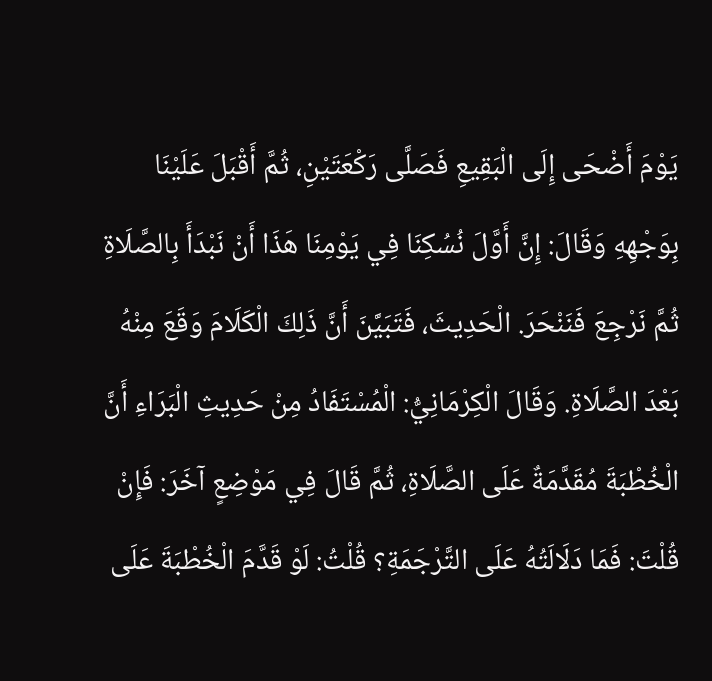يَوْمَ أَضْحَى إِلَى الْبَقِيعِ فَصَلَّى رَكْعَتَيْنِ، ثُمَّ أَقْبَلَ عَلَيْنَا بِوَجْهِهِ وَقَالَ: إِنَّ أَوَّلَ نُسُكِنَا فِي يَوْمِنَا هَذَا أَنْ نَبْدَأَ بِالصَّلَاةِ ثُمَّ نَرْجِعَ فَنَنْحَرَ. الْحَدِيثَ، فَتَبَيَّنَ أَنَّ ذَلِكَ الْكَلَامَ وَقَعَ مِنْهُ بَعْدَ الصَّلَاةِ. وَقَالَ الْكِرْمَانِيُّ: الْمُسْتَفَادُ مِنْ حَدِيثِ الْبَرَاءِ أَنَّ الْخُطْبَةَ مُقَدَّمَةٌ عَلَى الصَّلَاةِ، ثُمَّ قَالَ فِي مَوْضِعٍ آخَرَ: فَإِنْ قُلْتَ: فَمَا دَلَالَتُهُ عَلَى التَّرْجَمَةِ؟ قُلْتُ: لَوْ قَدَّمَ الْخُطْبَةَ عَلَى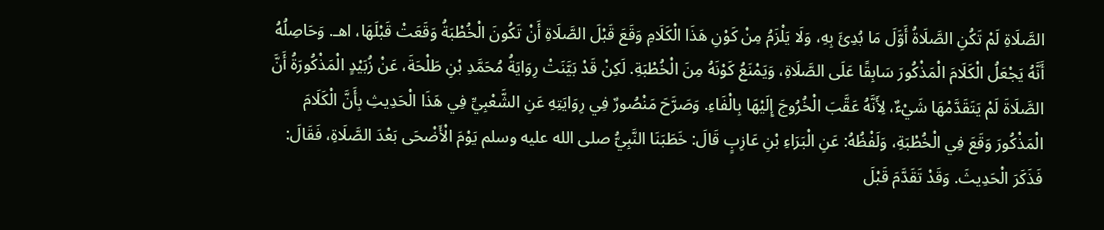الصَّلَاةِ لَمْ تَكُنِ الصَّلَاةُ أَوَّلَ مَا بُدِئَ بِهِ، وَلَا يَلْزَمُ مِنْ كَوْنِ هَذَا الْكَلَامِ وَقَعَ قَبْلَ الصَّلَاةِ أَنْ تَكُونَ الْخُطْبَةُ وَقَعَتْ قَبْلَهَا، اهـ. وَحَاصِلُهُ أَنَّهُ يَجْعَلُ الْكَلَامَ الْمَذْكُورَ سَابِقًا عَلَى الصَّلَاةِ، وَيَمْنَعُ كَوْنَهُ مِنَ الْخُطْبَةِ. لَكِنْ قَدْ بَيَّنَتْ رِوَايَةُ مُحَمَّدِ بْنِ طَلْحَةَ، عَنْ زُبَيْدٍ الْمَذْكُورَةُ أَنَّ الصَّلَاةَ لَمْ يَتَقَدَّمْهَا شَيْءٌ، لِأَنَّهُ عَقَّبَ الْخُرُوجَ إِلَيْهَا بِالْفَاءِ. وَصَرَّحَ مَنْصُورٌ فِي رِوَايَتِهِ عَنِ الشَّعْبِيِّ فِي هَذَا الْحَدِيثِ بِأَنَّ الْكَلَامَ الْمَذْكُورَ وَقَعَ فِي الْخُطْبَةِ، وَلَفْظُهُ: عَنِ الْبَرَاءِ بْنِ عَازِبٍ قَالَ: خَطَبَنَا النَّبِيُّ صلى الله عليه وسلم يَوْمَ الْأَضْحَى بَعْدَ الصَّلَاةِ، فَقَالَ: فَذَكَرَ الْحَدِيثَ. وَقَدْ تَقَدَّمَ قَبْلَ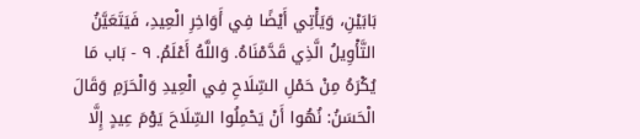بَابَيْنِ، وَيَأْتِي أَيْضًا فِي أَوَاخِرِ الْعِيدِ، فَيَتَعَيَّنُ التَّأْوِيلُ الَّذِي قَدَّمْنَاهُ. وَاللَّهُ أَعْلَمُ. ٩ - بَاب مَا يُكْرَهُ مِنْ حَمْلِ السِّلَاحِ فِي الْعِيدِ وَالْحَرَمِ وَقَالَ الْحَسَنُ: نُهُوا أَنْ يَحْمِلُوا السِّلَاحَ يَوْمَ عِيدٍ إِلَّا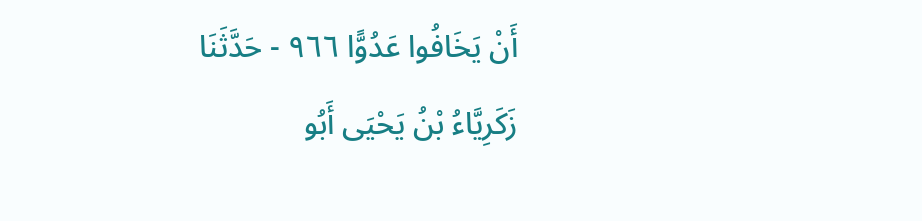أَنْ يَخَافُوا عَدُوًّا ٩٦٦ - حَدَّثَنَا زَكَرِيَّاءُ بْنُ يَحْيَى أَبُو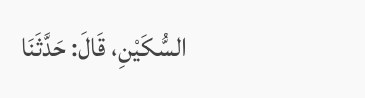السُّكَيْنِ، قَالَ: حَدَّثَنَا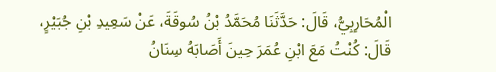الْمُحَارِبِيُّ، قَالَ: حَدَّثَنَا مُحَمَّدُ بْنُ سُوقَةَ، عَنْ سَعِيدِ بْنِ جُبَيْرٍ، قَالَ: كُنْتُ مَعَ ابْنِ عُمَرَ حِينَ أَصَابَهُ سِنَانُ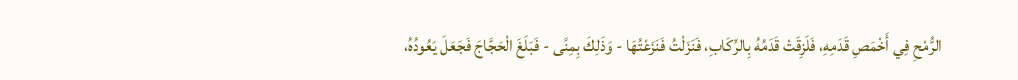الرُّمْحِ فِي أَخْمَصِ قَدَمِهِ، فَلَزِقَتْ قَدَمُهُ بِالرِّكَابِ، فَنَزَلْتُ فَنَزَعْتُهَا - وَذَلِكَ بِمِنًى - فَبَلَغَ الْحَجَّاجَ فَجَعَلَ يَعُودُهُ،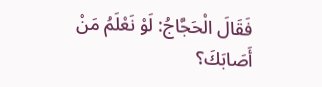فَقَالَ الْحَجَّاجُ: لَوْ نَعْلَمُ مَنْ أَصَابَكَ؟